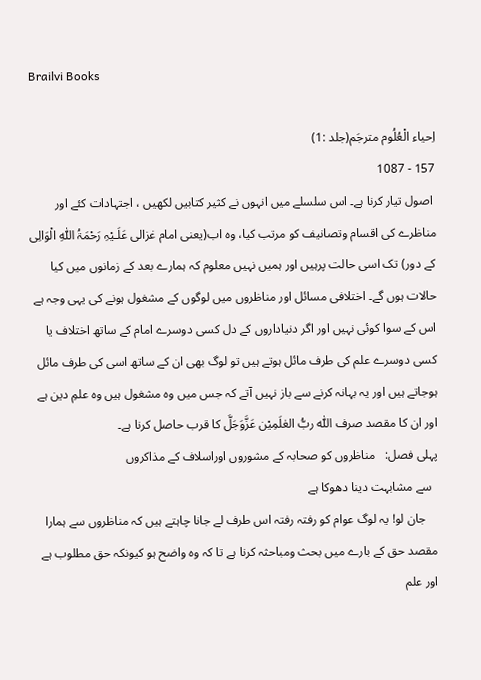Brailvi Books

اِحیاء الْعُلُوم مترجَم(جلد :1)
157 - 1087
 اصول تیار کرنا ہے۔ اس سلسلے میں انہوں نے کثیر کتابیں لکھیں ، اجتہادات کئے اور مناظرے کی اقسام وتصانیف کو مرتب کیا، وہ اب(یعنی امام غزالی عَلَـیْہِ رَحْمَۃُ اللّٰہِ الْوَالِی کے دور) تک اسی حالت پرہیں اور ہمیں نہیں معلوم کہ ہمارے بعد کے زمانوں میں کیا حالات ہوں گے۔ اختلافی مسائل اور مناظروں میں لوگوں کے مشغول ہونے کی یہی وجہ ہے اس کے سوا کوئی نہیں اور اگر دنیاداروں کے دل کسی دوسرے امام کے ساتھ اختلاف یا کسی دوسرے علم کی طرف مائل ہوتے ہیں تو لوگ بھی ان کے ساتھ اسی کی طرف مائل ہوجاتے ہیں اور یہ بہانہ کرنے سے باز نہیں آتے کہ جس میں وہ مشغول ہیں وہ علمِ دین ہے اور ان کا مقصد صرف اللّٰہ ربُّ العٰلَمِیْن عَزَّوَجَلَّ کا قرب حاصل کرنا ہے۔
پہلی فصل:   مناظروں کو صحابہ کے مشوروں اوراسلاف کے مذاکروں
  سے مشابہت دینا دھوکا ہے
    جان لو! یہ لوگ عوام کو رفتہ رفتہ اس طرف لے جانا چاہتے ہیں کہ مناظروں سے ہمارا مقصد حق کے بارے میں بحث ومباحثہ کرنا ہے تا کہ وہ واضح ہو کیونکہ حق مطلوب ہے اور علم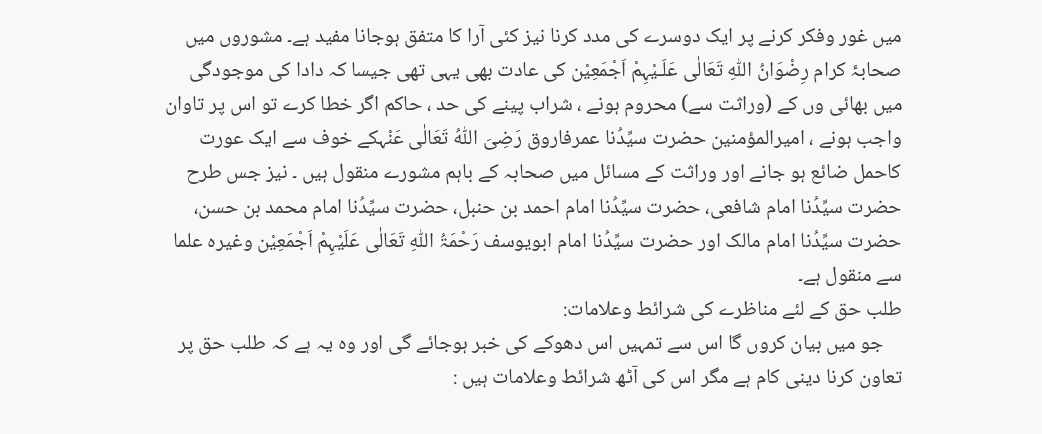میں غور وفکر کرنے پر ایک دوسرے کی مدد کرنا نیز کئی آرا کا متفق ہوجانا مفید ہے۔ مشوروں میں صحابۂ کرام رِضْوَانُ اللّٰہِ تَعَالٰی عَلَـیْہِمْ اَجْمَعِیْن کی عادت بھی یہی تھی جیسا کہ دادا کی موجودگی میں بھائی وں کے (وراثت سے) محروم ہونے ، شراب پینے کی حد ، حاکم اگر خطا کرے تو اس پر تاوان واجب ہونے ، امیرالمؤمنین حضرت سیِّدُنا عمرفاروق رَضِیَ اللّٰہُ تَعَالٰی عَنْہکے خوف سے ایک عورت کاحمل ضائع ہو جانے اور وراثت کے مسائل میں صحابہ کے باہم مشورے منقول ہیں ۔ نیز جس طرح حضرت سیِّدُنا امام شافعی، حضرت سیِّدُنا امام احمد بن حنبل، حضرت سیِّدُنا امام محمد بن حسن، حضرت سیِّدُنا امام مالک اور حضرت سیِّدُنا امام ابویوسف رَحْمَۃُ اللّٰہِ تَعَالٰی عَلَیْہِمْ اَجْمَعِیْن وغیرہ علما سے منقول ہے۔
طلب حق کے لئے مناظرے کی شرائط وعلامات:
    جو میں بیان کروں گا اس سے تمہیں اس دھوکے کی خبر ہوجائے گی اور وہ یہ ہے کہ طلب حق پر تعاون کرنا دینی کام ہے مگر اس کی آٹھ شرائط وعلامات ہیں :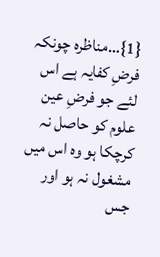{1}…مناظرہ چونکہ فرضِ کفایہ ہے اس لئے جو فرضِ عین علوم کو حاصل نہ کرچکا ہو وہ اس میں مشغول نہ ہو اور جس